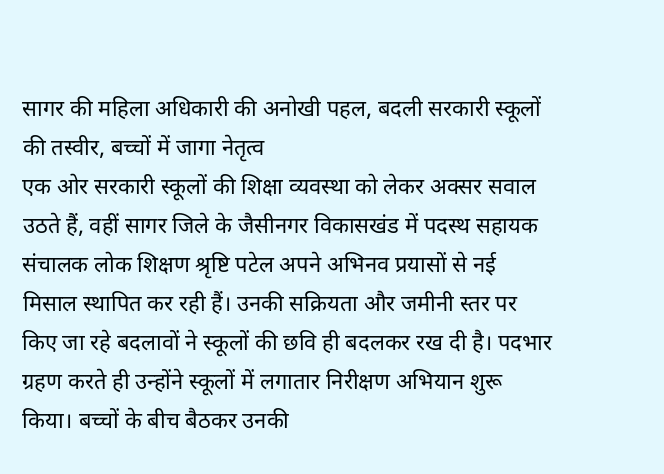सागर की महिला अधिकारी की अनोखी पहल, बदली सरकारी स्कूलों की तस्वीर, बच्चों में जागा नेतृत्व
एक ओर सरकारी स्कूलों की शिक्षा व्यवस्था को लेकर अक्सर सवाल उठते हैं, वहीं सागर जिले के जैसीनगर विकासखंड में पदस्थ सहायक संचालक लोक शिक्षण श्रृष्टि पटेल अपने अभिनव प्रयासों से नई मिसाल स्थापित कर रही हैं। उनकी सक्रियता और जमीनी स्तर पर किए जा रहे बदलावों ने स्कूलों की छवि ही बदलकर रख दी है। पदभार ग्रहण करते ही उन्होंने स्कूलों में लगातार निरीक्षण अभियान शुरू किया। बच्चों के बीच बैठकर उनकी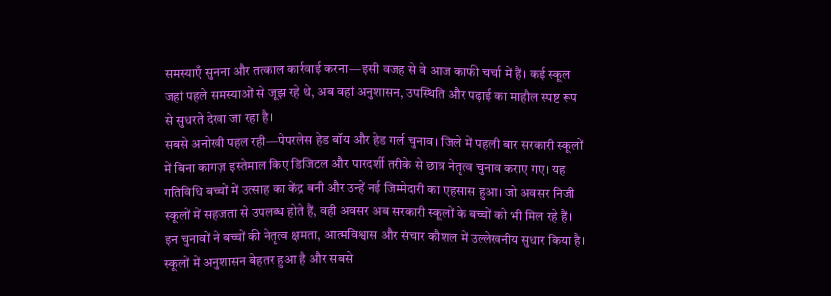समस्याएँ सुनना और तत्काल कार्रवाई करना—इसी वजह से वे आज काफी चर्चा में हैं। कई स्कूल जहां पहले समस्याओं से जूझ रहे थे, अब वहां अनुशासन, उपस्थिति और पढ़ाई का माहौल स्पष्ट रूप से सुधरते देखा जा रहा है।
सबसे अनोखी पहल रही—पेपरलेस हेड बॉय और हेड गर्ल चुनाव। जिले में पहली बार सरकारी स्कूलों में बिना कागज़ इस्तेमाल किए डिजिटल और पारदर्शी तरीके से छात्र नेतृत्व चुनाव कराए गए। यह गतिविधि बच्चों में उत्साह का केंद्र बनी और उन्हें नई जिम्मेदारी का एहसास हुआ। जो अवसर निजी स्कूलों में सहजता से उपलब्ध होते हैं, वही अवसर अब सरकारी स्कूलों के बच्चों को भी मिल रहे हैं।
इन चुनावों ने बच्चों की नेतृत्व क्षमता, आत्मविश्वास और संचार कौशल में उल्लेखनीय सुधार किया है। स्कूलों में अनुशासन बेहतर हुआ है और सबसे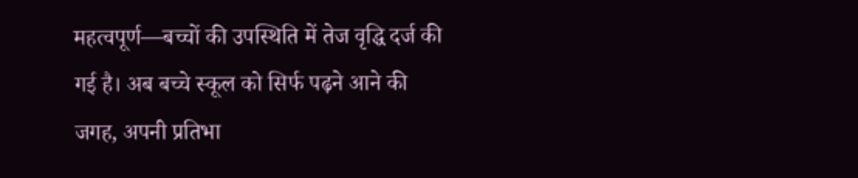महत्वपूर्ण—बच्चों की उपस्थिति में तेज वृद्धि दर्ज की गई है। अब बच्चे स्कूल को सिर्फ पढ़ने आने की जगह, अपनी प्रतिभा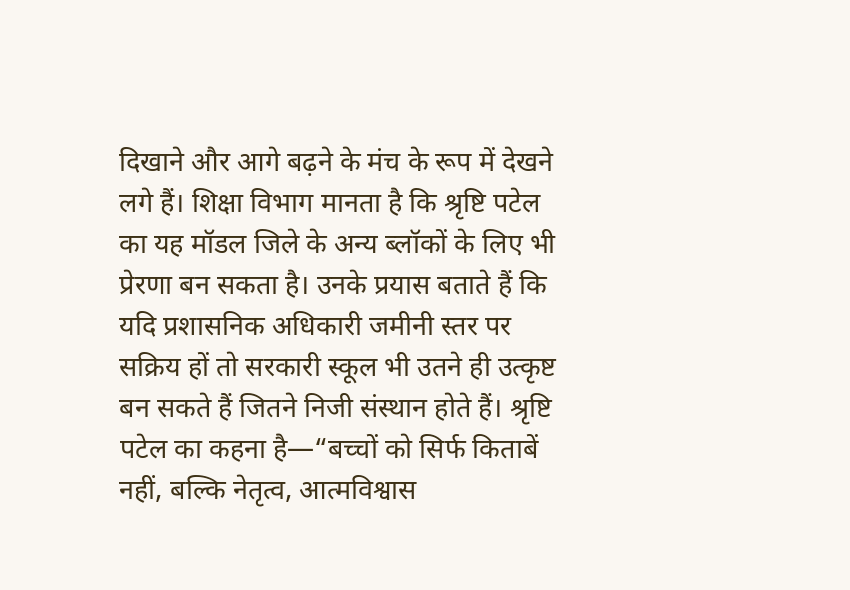दिखाने और आगे बढ़ने के मंच के रूप में देखने लगे हैं। शिक्षा विभाग मानता है कि श्रृष्टि पटेल का यह मॉडल जिले के अन्य ब्लॉकों के लिए भी प्रेरणा बन सकता है। उनके प्रयास बताते हैं कि यदि प्रशासनिक अधिकारी जमीनी स्तर पर सक्रिय हों तो सरकारी स्कूल भी उतने ही उत्कृष्ट बन सकते हैं जितने निजी संस्थान होते हैं। श्रृष्टि पटेल का कहना है—“बच्चों को सिर्फ किताबें नहीं, बल्कि नेतृत्व, आत्मविश्वास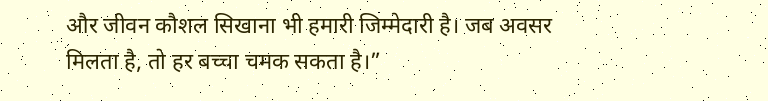और जीवन कौशल सिखाना भी हमारी जिम्मेदारी है। जब अवसर मिलता है, तो हर बच्चा चमक सकता है।”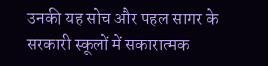उनकी यह सोच और पहल सागर के सरकारी स्कूलों में सकारात्मक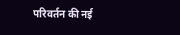परिवर्तन की नई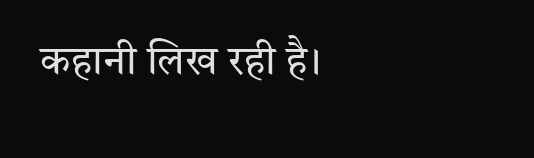कहानी लिख रही है।